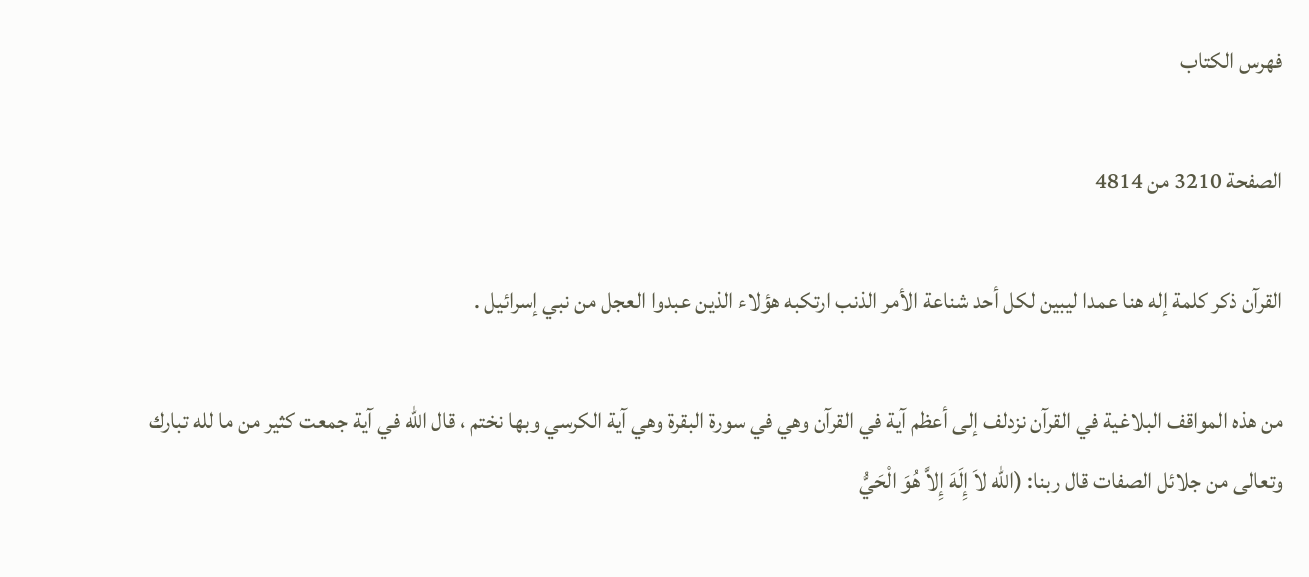فهرس الكتاب

الصفحة 3210 من 4814

القرآن ذكر كلمة إله هنا عمدا ليبين لكل أحد شناعة الأمر الذنب ارتكبه هؤلاء الذين عبدوا العجل من نبي إسرائيل .

من هذه المواقف البلاغية في القرآن نزدلف إلى أعظم آية في القرآن وهي في سورة البقرة وهي آية الكرسي وبها نختم ، قال الله في آية جمعت كثير من ما لله تبارك وتعالى من جلائل الصفات قال ربنا: (الله لاَ إِلَهَ إِلاَّ هُوَ الْحَيُّ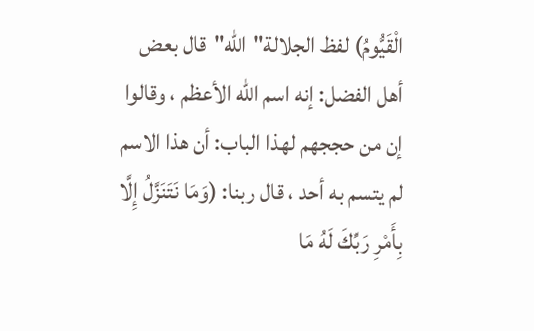الْقَيُّومُ) لفظ الجلالة"الله"قال بعض أهل الفضل: إنه اسم الله الأعظم ، وقالوا إن من حججهم لهذا الباب: أن هذا الاسم لم يتسم به أحد ، قال ربنا: (وَمَا نَتَنَزَّلُ إِلَّا بِأَمْرِ رَبِّكَ لَهُ مَا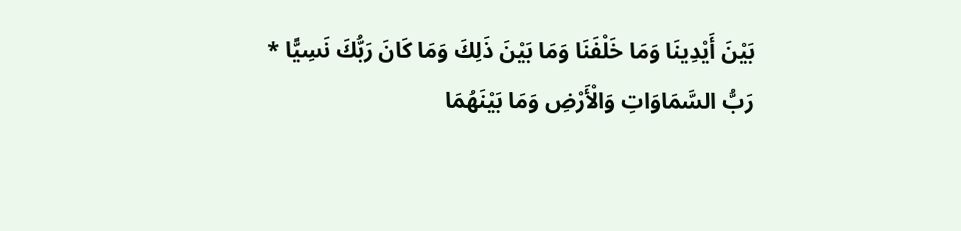بَيْنَ أَيْدِينَا وَمَا خَلْفَنَا وَمَا بَيْنَ ذَلِكَ وَمَا كَانَ رَبُّكَ نَسِيًّا * رَبُّ السَّمَاوَاتِ وَالْأَرْضِ وَمَا بَيْنَهُمَا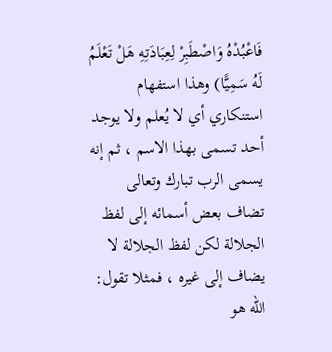فَاعْبُدْهُ وَاصْطَبِرْ لِعِبَادَتِهِ هَلْ تَعْلَمُ لَهُ سَمِيًّا) وهذا استفهام استنكاري أي لا يُعلم ولا يوجد أحد تسمى بهذا الاسم ، ثم إنه يسمى الرب تبارك وتعالى تضاف بعض أسمائه إلى لفظ الجلالة لكن لفظ الجلالة لا يضاف إلى غيره ، فمثلا تقول: الله هو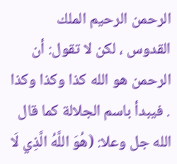الرحمن الرحيم الملك القدوس ، لكن لا تقول: أن الرحمن هو الله كذا وكذا وكذا . فيبدأ باسم الجلالة كما قال الله جل وعلا: (هُوَ اللَّهُ الَّذِي لَا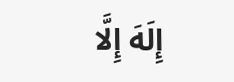إِلَهَ إِلَّا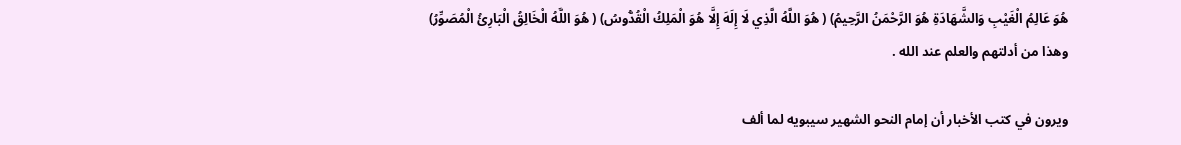هُوَ عَالِمُ الْغَيْبِ وَالشَّهَادَةِ هُوَ الرَّحْمَنُ الرَّحِيمُ) ( هُوَ اللَّهُ الَّذِي لَا إِلَهَ إِلَّا هُوَ الْمَلِكُ الْقُدُّوسُ) ( هُوَ اللَّهُ الْخَالِقُ الْبَارِئُ الْمُصَوِّرُ) وهذا من أدلتهم والعلم عند الله .

ويرون في كتب الأخبار أن إمام النحو الشهير سيبويه لما ألف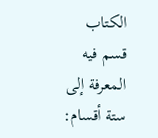الكتاب قسم فيه المعرفة إلى ستة أقسام: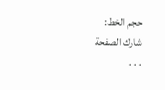حجم الخط:
شارك الصفحة
. . .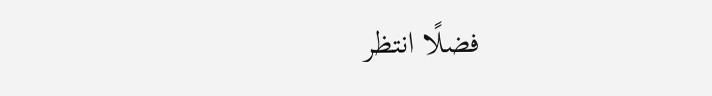فضلًا انتظر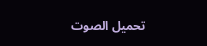تحميل الصوت